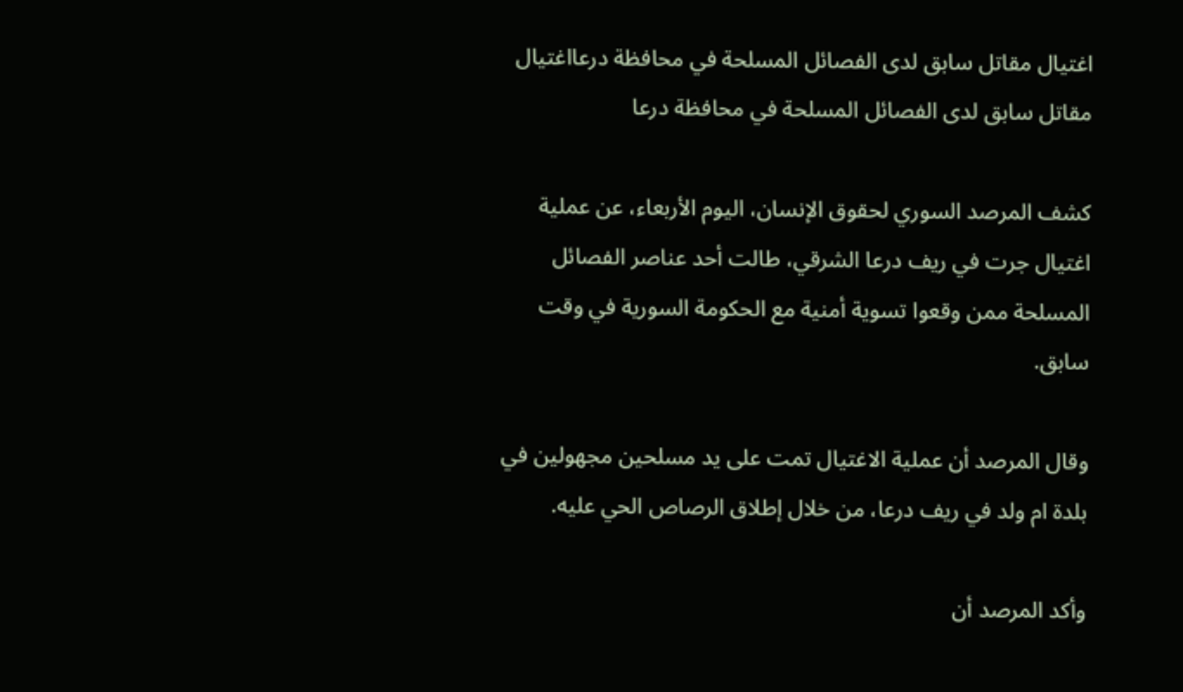اغتيال مقاتل سابق لدى الفصائل المسلحة في محافظة درعااغتيال مقاتل سابق لدى الفصائل المسلحة في محافظة درعا

كشف المرصد السوري لحقوق الإنسان، اليوم الأربعاء، عن عملية اغتيال جرت في ريف درعا الشرقي، طالت أحد عناصر الفصائل المسلحة ممن وقعوا تسوية أمنية مع الحكومة السورية في وقت سابق.

وقال المرصد أن عملية الاغتيال تمت على يد مسلحين مجهولين في بلدة ام ولد في ريف درعا، من خلال إطلاق الرصاص الحي عليه.

وأكد المرصد أن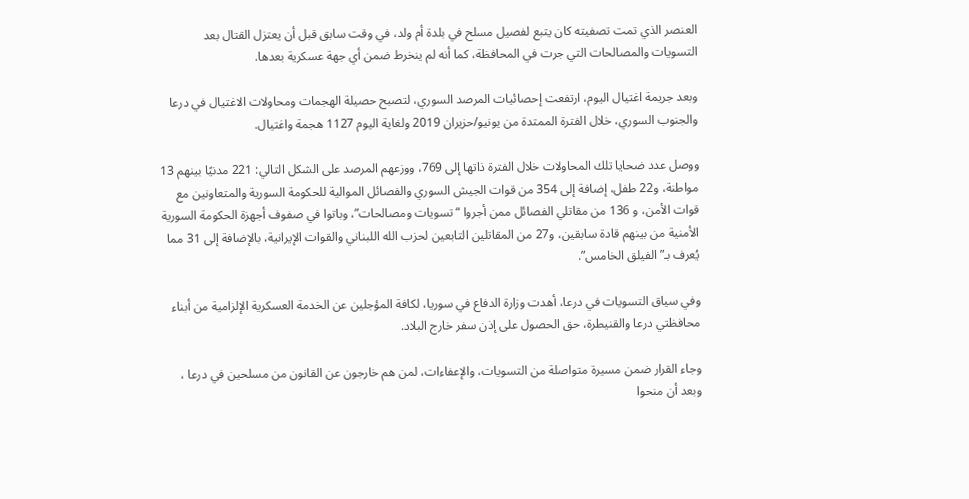العنصر الذي تمت تصفيته كان يتبع لفصيل مسلح في بلدة أم ولد، في وقت سابق قبل أن يعتزل القتال بعد التسويات والمصالحات التي جرت في المحافظة، كما أنه لم ينخرط ضمن أي جهة عسكرية بعدها.

وبعد جريمة اغتيال اليوم، ارتفعت إحصائيات المرصد السوري، لتصبح حصيلة الهجمات ومحاولات الاغتيال في درعا والجنوب السوري، خلال الفترة الممتدة من يونيو/حزيران 2019 ولغاية اليوم 1127 هجمة واغتيال.

ووصل عدد ضحايا تلك المحاولات خلال الفترة ذاتها إلى 769، ووزعهم المرصد على الشكل التالي: 221 مدنيًا بينهم 13 مواطنة، و22 طفل، إضافة إلى 354 من قوات الجيش السوري والفصائل الموالية للحكومة السورية والمتعاونين مع قوات الأمن، و 136 من مقاتلي الفصائل ممن أجروا “تسويات ومصالحات”، وباتوا في صفوف أجهزة الحكومة السورية الأمنية من بينهم قادة سابقين، و27 من المقاتلين التابعين لحزب الله اللبناني والقوات الإيرانية، بالإضافة إلى 31 مما يُعرف بـ”الفيلق الخامس”.

وفي سياق التسويات في درعا، أهدت وزارة الدفاع في سوريا، لكافة المؤجلين عن الخدمة العسكرية الإلزامية من أبناء محافظتي درعا والقنيطرة، حق الحصول على إذن سفر خارج البلاد.

وجاء القرار ضمن مسيرة متواصلة من التسويات، والإعفاءات، لمن هم خارجون عن القانون من مسلحين في درعا ، وبعد أن منحوا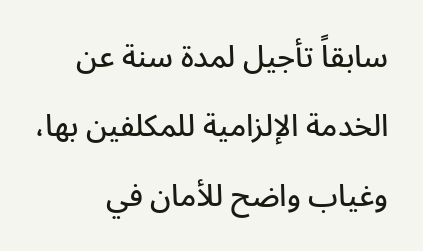سابقاً تأجيل لمدة سنة عن الخدمة الإلزامية للمكلفين بها، وغياب واضح للأمان في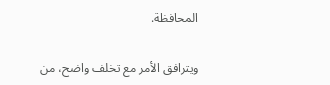المحافظة.

ويترافق الأمر مع تخلف واضح، من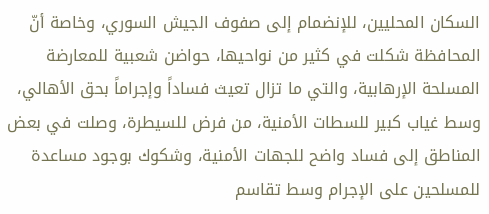السكان المحليين، للإنضمام إلى صفوف الجيش السوري، وخاصة أنّ المحافظة شكلت في كثير من نواحيها، حواضن شعبية للمعارضة المسلحة الإرهابية، والتي ما تزال تعيث فساداً وإجراماً بحق الأهالي، وسط غياب كبير للسطات الأمنية، من فرض للسيطرة، وصلت في بعض المناطق إلى فساد واضح للجهات الأمنية، وشكوك بوجود مساعدة للمسلحين على الإجرام وسط تقاسم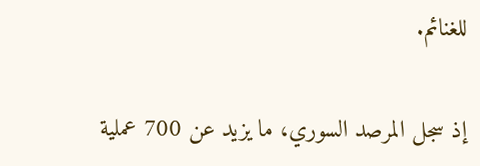للغنائم.

إذ سجل المرصد السوري، ما يزيد عن 700 عملية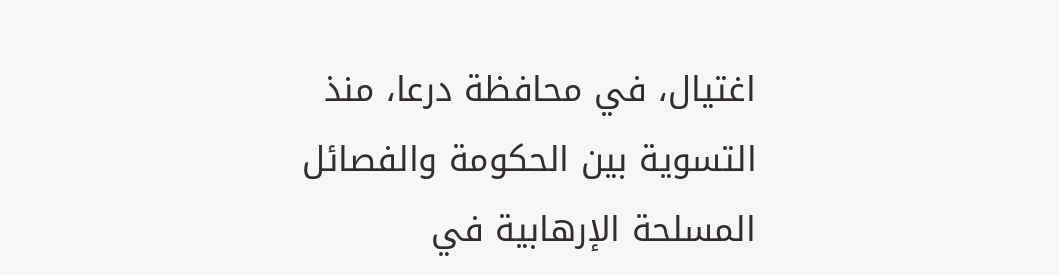اغتيال، في محافظة درعا، منذ التسوية بين الحكومة والفصائل المسلحة الإرهابية في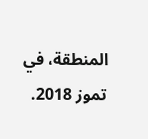المنطقة، في تموز 2018.